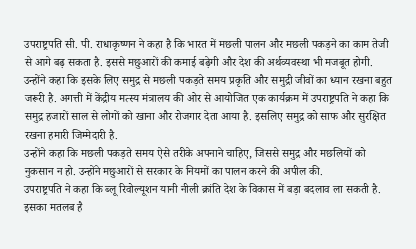उपराष्ट्रपति सी. पी. राधाकृष्णन ने कहा है कि भारत में मछली पालन और मछली पकड़ने का काम तेजी से आगे बढ़ सकता है. इससे मछुआरों की कमाई बढ़ेगी और देश की अर्थव्यवस्था भी मजबूत होगी. उन्होंने कहा कि इसके लिए समुद्र से मछली पकड़ते समय प्रकृति और समुद्री जीवों का ध्यान रखना बहुत जरूरी है. अगत्ती में केंद्रीय मत्स्य मंत्रालय की ओर से आयोजित एक कार्यक्रम में उपराष्ट्रपति ने कहा कि समुद्र हजारों साल से लोगों को खाना और रोजगार देता आया है. इसलिए समुद्र को साफ और सुरक्षित रखना हमारी जिम्मेदारी है.
उन्होंने कहा कि मछली पकड़ते समय ऐसे तरीके अपनाने चाहिए, जिससे समुद्र और मछलियों को नुकसान न हो. उन्होंने मछुआरों से सरकार के नियमों का पालन करने की अपील की.
उपराष्ट्रपति ने कहा कि ब्लू रिवोल्यूशन यानी नीली क्रांति देश के विकास में बड़ा बदलाव ला सकती है. इसका मतलब है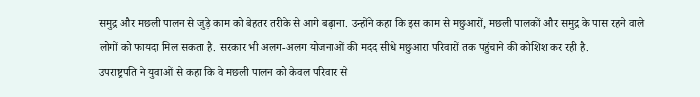समुद्र और मछली पालन से जुड़े काम को बेहतर तरीके से आगे बढ़ाना. उन्होंने कहा कि इस काम से मछुआरों, मछली पालकों और समुद्र के पास रहने वाले लोगों को फायदा मिल सकता है. सरकार भी अलग-अलग योजनाओं की मदद सीधे मछुआरा परिवारों तक पहुंचाने की कोशिश कर रही है.
उपराष्ट्रपति ने युवाओं से कहा कि वे मछली पालन को केवल परिवार से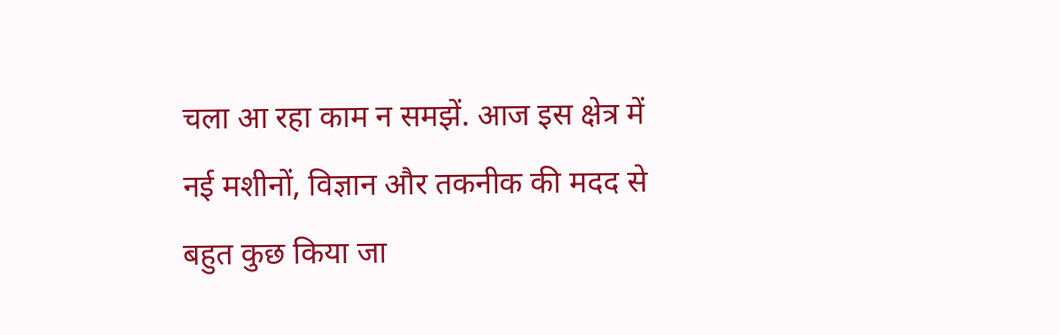चला आ रहा काम न समझें. आज इस क्षेत्र में नई मशीनों, विज्ञान और तकनीक की मदद से बहुत कुछ किया जा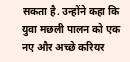सकता है. उन्होंने कहा कि युवा मछली पालन को एक नए और अच्छे करियर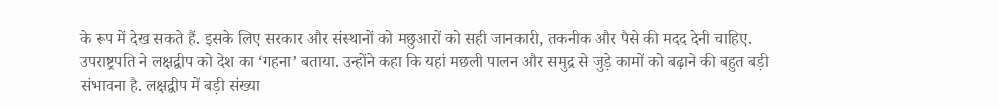के रूप में देख सकते हैं. इसके लिए सरकार और संस्थानों को मछुआरों को सही जानकारी, तकनीक और पैसे की मदद देनी चाहिए.
उपराष्ट्रपति ने लक्षद्वीप को देश का ‘गहना’ बताया. उन्होंने कहा कि यहां मछली पालन और समुद्र से जुड़े कामों को बढ़ाने की बहुत बड़ी संभावना है. लक्षद्वीप में बड़ी संख्या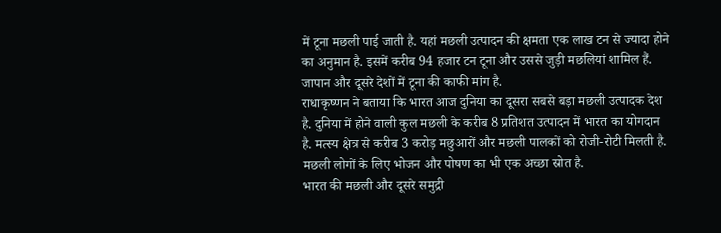में टूना मछली पाई जाती है. यहां मछली उत्पादन की क्षमता एक लाख टन से ज्यादा होने का अनुमान है. इसमें करीब 94 हजार टन टूना और उससे जुड़ी मछलियां शामिल हैं. जापान और दूसरे देशों में टूना की काफी मांग है.
राधाकृष्णन ने बताया कि भारत आज दुनिया का दूसरा सबसे बड़ा मछली उत्पादक देश है. दुनिया में होने वाली कुल मछली के करीब 8 प्रतिशत उत्पादन में भारत का योगदान है. मत्स्य क्षेत्र से करीब 3 करोड़ मछुआरों और मछली पालकों को रोजी-रोटी मिलती है. मछली लोगों के लिए भोजन और पोषण का भी एक अच्छा स्रोत है.
भारत की मछली और दूसरे समुद्री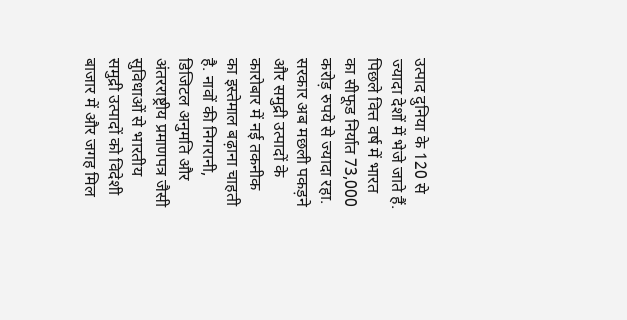उत्पाद दुनिया के 120 से ज्यादा देशों में भेजे जाते हैं. पिछले वित्त वर्ष में भारत का सीफूड निर्यात 73,000 करोड़ रुपये से ज्यादा रहा. सरकार अब मछली पकड़ने और समुद्री उत्पादों के कारोबार में नई तकनीक का इस्तेमाल बढ़ाना चाहती है. नावों की निगरानी, डिजिटल अनुमति और अंतरराष्ट्रीय प्रमाणपत्र जैसी सुविधाओं से भारतीय समुद्री उत्पादों को विदेशी बाजार में और जगह मिल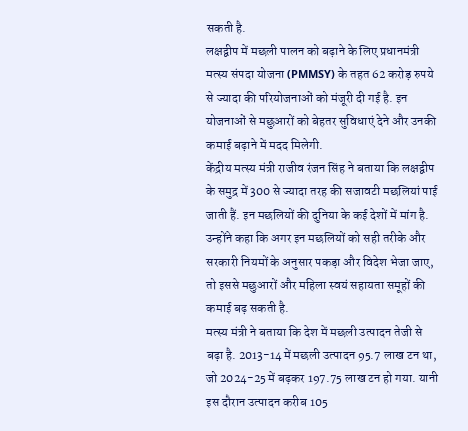सकती है.
लक्षद्वीप में मछली पालन को बढ़ाने के लिए प्रधानमंत्री मत्स्य संपदा योजना (PMMSY) के तहत 62 करोड़ रुपये से ज्यादा की परियोजनाओं को मंजूरी दी गई है. इन योजनाओं से मछुआरों को बेहतर सुविधाएं देने और उनकी कमाई बढ़ाने में मदद मिलेगी.
केंद्रीय मत्स्य मंत्री राजीव रंजन सिंह ने बताया कि लक्षद्वीप के समुद्र में 300 से ज्यादा तरह की सजावटी मछलियां पाई जाती हैं. इन मछलियों की दुनिया के कई देशों में मांग है. उन्होंने कहा कि अगर इन मछलियों को सही तरीके और सरकारी नियमों के अनुसार पकड़ा और विदेश भेजा जाए, तो इससे मछुआरों और महिला स्वयं सहायता समूहों की कमाई बढ़ सकती है.
मत्स्य मंत्री ने बताया कि देश में मछली उत्पादन तेजी से बढ़ा है. 2013-14 में मछली उत्पादन 95.7 लाख टन था, जो 2024-25 में बढ़कर 197.75 लाख टन हो गया. यानी इस दौरान उत्पादन करीब 105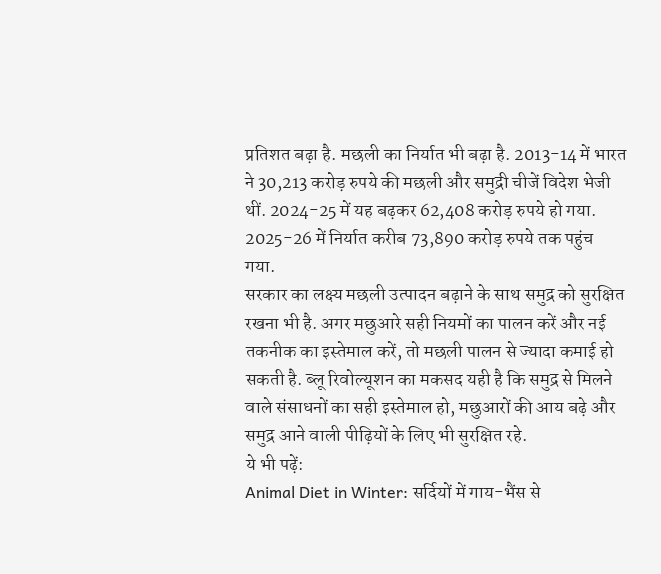प्रतिशत बढ़ा है. मछली का निर्यात भी बढ़ा है. 2013-14 में भारत ने 30,213 करोड़ रुपये की मछली और समुद्री चीजें विदेश भेजी थीं. 2024-25 में यह बढ़कर 62,408 करोड़ रुपये हो गया. 2025-26 में निर्यात करीब 73,890 करोड़ रुपये तक पहुंच गया.
सरकार का लक्ष्य मछली उत्पादन बढ़ाने के साथ समुद्र को सुरक्षित रखना भी है. अगर मछुआरे सही नियमों का पालन करें और नई तकनीक का इस्तेमाल करें, तो मछली पालन से ज्यादा कमाई हो सकती है. ब्लू रिवोल्यूशन का मकसद यही है कि समुद्र से मिलने वाले संसाधनों का सही इस्तेमाल हो, मछुआरों की आय बढ़े और समुद्र आने वाली पीढ़ियों के लिए भी सुरक्षित रहे.
ये भी पढ़ें:
Animal Diet in Winter: सर्दियों में गाय-भैंस से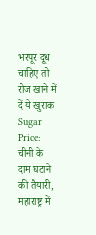भरपूर दूध चाहिए तो रोज खाने में दें ये खुराक
Sugar Price: चीनी के दाम घटाने की तैयारी, महाराष्ट्र में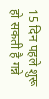15 दिन पहले शुरू हो सकती है गन्ने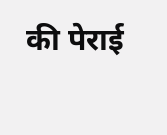की पेराई